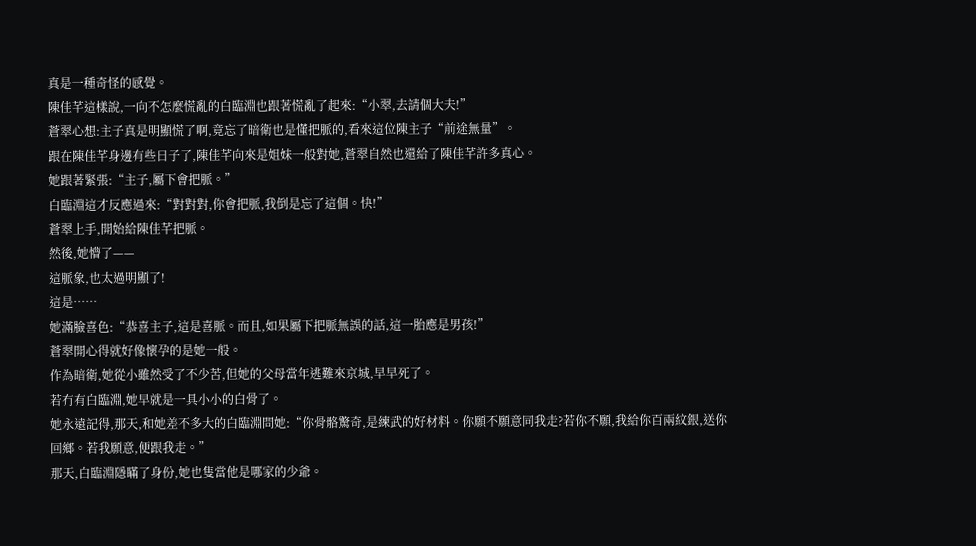真是一種奇怪的感覺。
陳佳芊這樣說,一向不怎麼慌亂的白臨淵也跟著慌亂了起來:“小翠,去請個大夫!”
蒼翠心想:主子真是明顯慌了啊,竟忘了暗衛也是懂把脈的,看來這位陳主子“前途無量”。
跟在陳佳芊身邊有些日子了,陳佳芊向來是姐妹一般對她,蒼翠自然也還給了陳佳芊許多真心。
她跟著緊張:“主子,屬下會把脈。”
白臨淵這才反應過來:“對對對,你會把脈,我倒是忘了這個。快!”
蒼翠上手,開始給陳佳芊把脈。
然後,她懵了——
這脈象,也太過明顯了!
這是……
她滿臉喜色:“恭喜主子,這是喜脈。而且,如果屬下把脈無誤的話,這一胎應是男孩!”
蒼翠開心得就好像懷孕的是她一般。
作為暗衛,她從小雖然受了不少苦,但她的父母當年逃難來京城,早早死了。
若冇有白臨淵,她早就是一具小小的白骨了。
她永遠記得,那天,和她差不多大的白臨淵問她:“你骨骼驚奇,是練武的好材料。你願不願意同我走?若你不願,我給你百兩紋銀,送你回鄉。若我願意,便跟我走。”
那天,白臨淵隱瞞了身份,她也隻當他是哪家的少爺。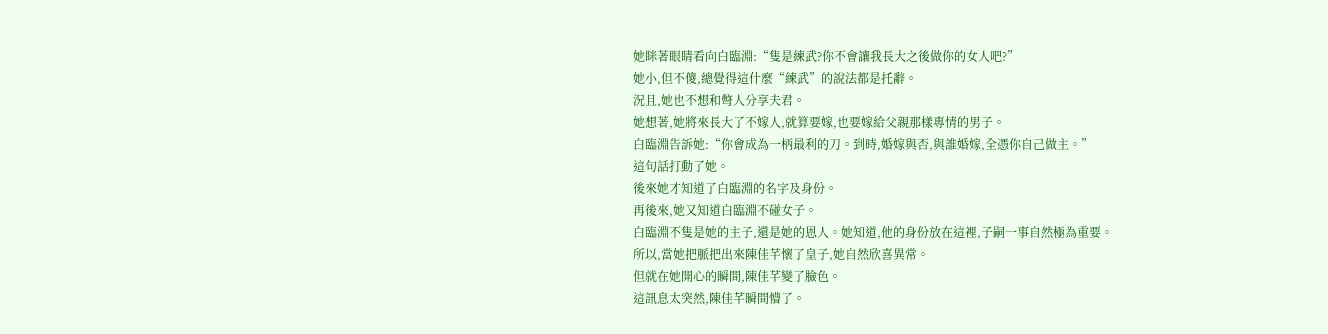她眯著眼睛看向白臨淵:“隻是練武?你不會讓我長大之後做你的女人吧?”
她小,但不傻,總覺得這什麼“練武”的說法都是托辭。
況且,她也不想和彆人分享夫君。
她想著,她將來長大了不嫁人,就算要嫁,也要嫁給父親那樣專情的男子。
白臨淵告訴她:“你會成為一柄最利的刀。到時,婚嫁與否,與誰婚嫁,全憑你自己做主。”
這句話打動了她。
後來她才知道了白臨淵的名字及身份。
再後來,她又知道白臨淵不碰女子。
白臨淵不隻是她的主子,還是她的恩人。她知道,他的身份放在這裡,子嗣一事自然極為重要。
所以,當她把脈把出來陳佳芊懷了皇子,她自然欣喜異常。
但就在她開心的瞬間,陳佳芊變了臉色。
這訊息太突然,陳佳芊瞬間懵了。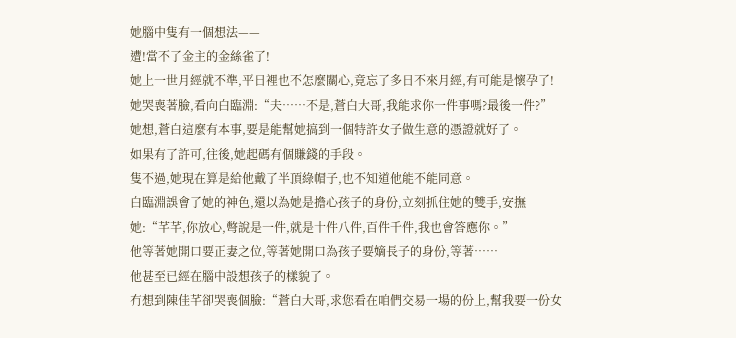她腦中隻有一個想法——
遭!當不了金主的金絲雀了!
她上一世月經就不準,平日裡也不怎麼關心,竟忘了多日不來月經,有可能是懷孕了!
她哭喪著臉,看向白臨淵:“夫……不是,蒼白大哥,我能求你一件事嗎?最後一件?”
她想,蒼白這麼有本事,要是能幫她搞到一個特許女子做生意的憑證就好了。
如果有了許可,往後,她起碼有個賺錢的手段。
隻不過,她現在算是給他戴了半頂綠帽子,也不知道他能不能同意。
白臨淵誤會了她的神色,還以為她是擔心孩子的身份,立刻抓住她的雙手,安撫她:“芊芊,你放心,彆說是一件,就是十件八件,百件千件,我也會答應你。”
他等著她開口要正妻之位,等著她開口為孩子要嫡長子的身份,等著……
他甚至已經在腦中設想孩子的樣貌了。
冇想到陳佳芊卻哭喪個臉:“蒼白大哥,求您看在咱們交易一場的份上,幫我要一份女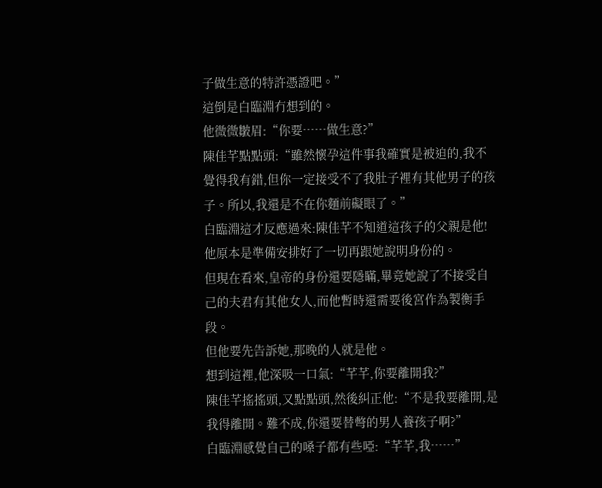子做生意的特許憑證吧。”
這倒是白臨淵冇想到的。
他微微皺眉:“你要……做生意?”
陳佳芊點點頭:“雖然懷孕這件事我確實是被迫的,我不覺得我有錯,但你一定接受不了我肚子裡有其他男子的孩子。所以,我還是不在你麵前礙眼了。”
白臨淵這才反應過來:陳佳芊不知道這孩子的父親是他!
他原本是準備安排好了一切再跟她說明身份的。
但現在看來,皇帝的身份還要隱瞞,畢竟她說了不接受自己的夫君有其他女人,而他暫時還需要後宮作為製衡手段。
但他要先告訴她,那晚的人就是他。
想到這裡,他深吸一口氣:“芊芊,你要離開我?”
陳佳芊搖搖頭,又點點頭,然後糾正他:“不是我要離開,是我得離開。難不成,你還要替彆的男人養孩子啊?”
白臨淵感覺自己的嗓子都有些啞:“芊芊,我……”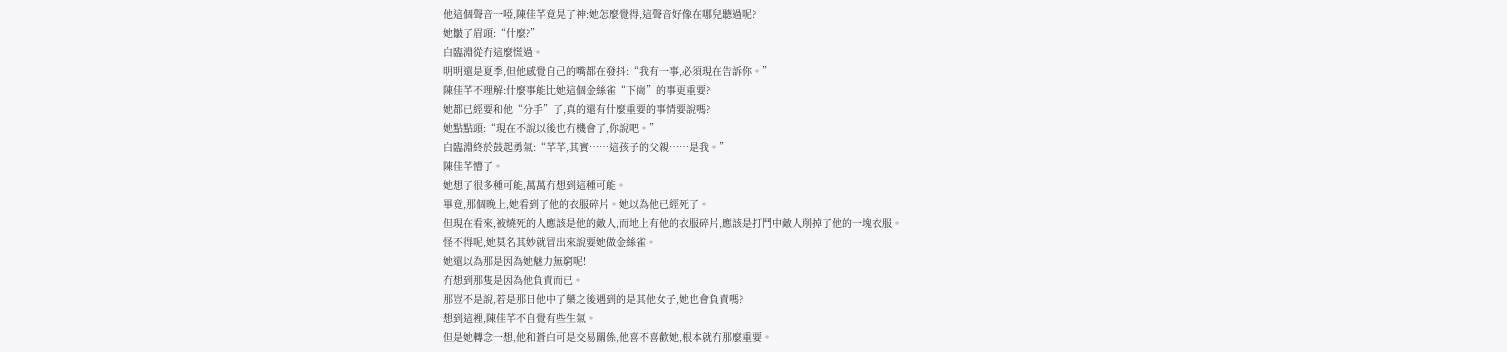他這個聲音一啞,陳佳芊竟晃了神:她怎麼覺得,這聲音好像在哪兒聽過呢?
她皺了眉頭:“什麼?”
白臨淵從冇這麼慌過。
明明還是夏季,但他感覺自己的嘴都在發抖:“我有一事,必須現在告訴你。”
陳佳芊不理解:什麼事能比她這個金絲雀“下崗”的事更重要?
她都已經要和他“分手”了,真的還有什麼重要的事情要說嗎?
她點點頭:“現在不說以後也冇機會了,你說吧。”
白臨淵終於鼓起勇氣:“芊芊,其實……這孩子的父親……是我。”
陳佳芊懵了。
她想了很多種可能,萬萬冇想到這種可能。
畢竟,那個晚上,她看到了他的衣服碎片。她以為他已經死了。
但現在看來,被燒死的人應該是他的敵人,而地上有他的衣服碎片,應該是打鬥中敵人削掉了他的一塊衣服。
怪不得呢,她莫名其妙就冒出來說要她做金絲雀。
她還以為那是因為她魅力無窮呢!
冇想到那隻是因為他負責而已。
那豈不是說,若是那日他中了藥之後遇到的是其他女子,她也會負責嗎?
想到這裡,陳佳芊不自覺有些生氣。
但是她轉念一想,他和蒼白可是交易關係,他喜不喜歡她,根本就冇那麼重要。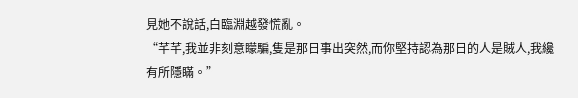見她不說話,白臨淵越發慌亂。
“芊芊,我並非刻意矇騙,隻是那日事出突然,而你堅持認為那日的人是賊人,我纔有所隱瞞。”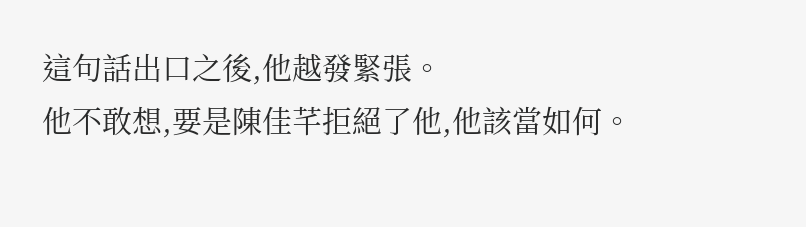這句話出口之後,他越發緊張。
他不敢想,要是陳佳芊拒絕了他,他該當如何。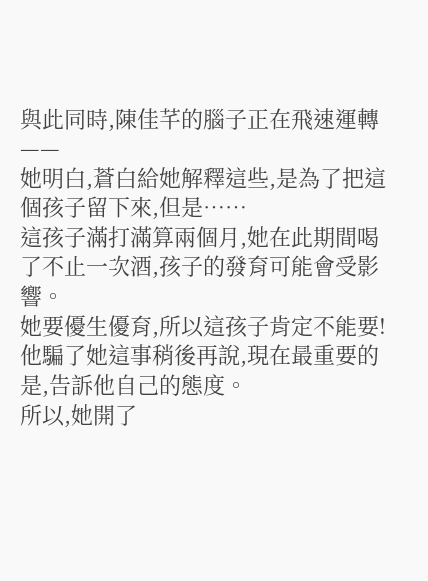與此同時,陳佳芊的腦子正在飛速運轉——
她明白,蒼白給她解釋這些,是為了把這個孩子留下來,但是……
這孩子滿打滿算兩個月,她在此期間喝了不止一次酒,孩子的發育可能會受影響。
她要優生優育,所以這孩子肯定不能要!
他騙了她這事稍後再說,現在最重要的是,告訴他自己的態度。
所以,她開了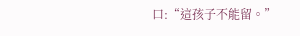口:“這孩子不能留。”